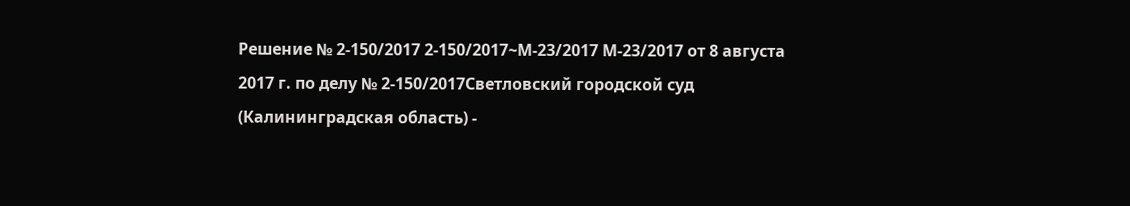Решение № 2-150/2017 2-150/2017~М-23/2017 М-23/2017 от 8 августа 2017 г. по делу № 2-150/2017Светловский городской суд (Калининградская область) -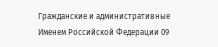Гражданские и административные Именем Российской Федерации 09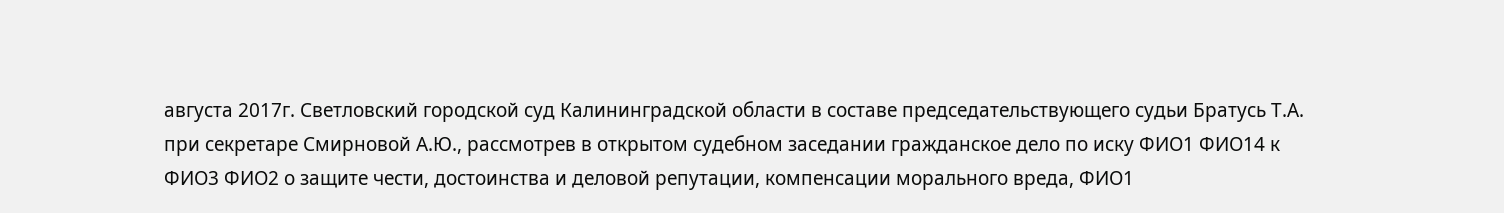августа 2017г. Светловский городской суд Калининградской области в составе председательствующего судьи Братусь Т.А. при секретаре Смирновой А.Ю., рассмотрев в открытом судебном заседании гражданское дело по иску ФИО1 ФИО14 к ФИО3 ФИО2 о защите чести, достоинства и деловой репутации, компенсации морального вреда, ФИО1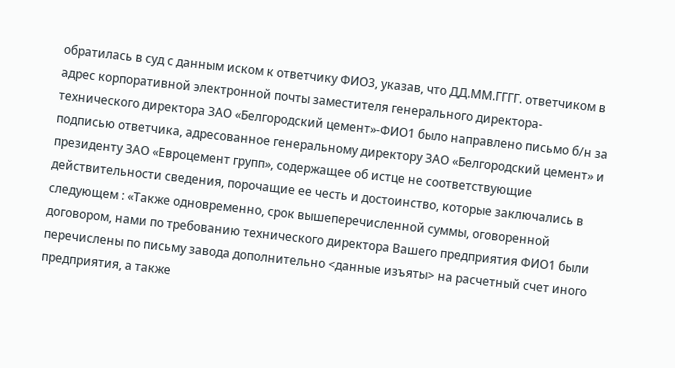обратилась в суд с данным иском к ответчику ФИО3, указав, что ДД.ММ.ГГГГ. ответчиком в адрес корпоративной электронной почты заместителя генерального директора-технического директора ЗАО «Белгородский цемент»-ФИО1 было направлено письмо б/н за подписью ответчика, адресованное генеральному директору ЗАО «Белгородский цемент» и президенту ЗАО «Евроцемент групп», содержащее об истце не соответствующие действительности сведения, порочащие ее честь и достоинство, которые заключались в следующем : «Также одновременно, срок вышеперечисленной суммы, оговоренной договором, нами по требованию технического директора Вашего предприятия ФИО1 были перечислены по письму завода дополнительно <данные изъяты> на расчетный счет иного предприятия, а также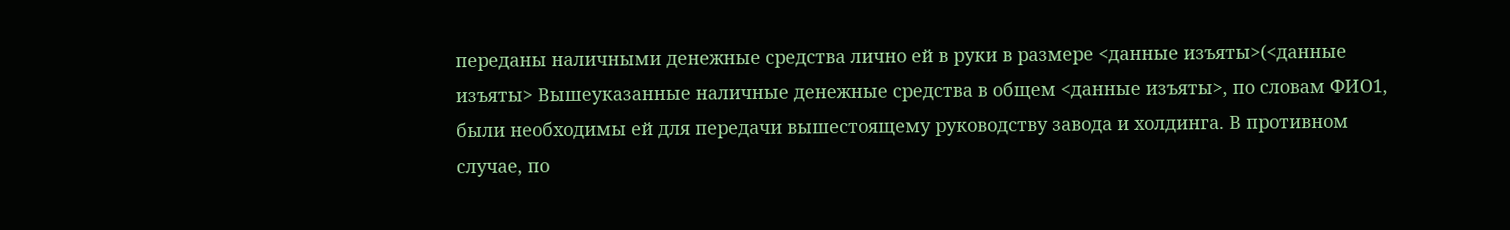переданы наличными денежные средства лично ей в руки в размере <данные изъяты>(<данные изъяты> Вышеуказанные наличные денежные средства в общем <данные изъяты>, по словам ФИО1, были необходимы ей для передачи вышестоящему руководству завода и холдинга. В противном случае, по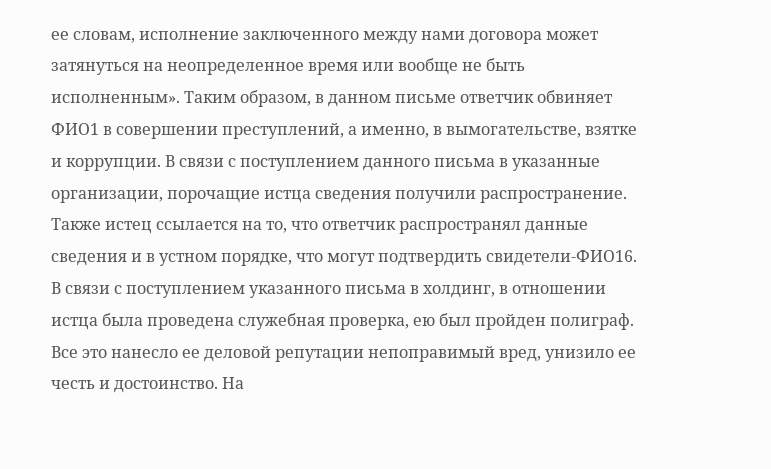ее словам, исполнение заключенного между нами договора может затянуться на неопределенное время или вообще не быть исполненным». Таким образом, в данном письме ответчик обвиняет ФИО1 в совершении преступлений, а именно, в вымогательстве, взятке и коррупции. В связи с поступлением данного письма в указанные организации, порочащие истца сведения получили распространение. Также истец ссылается на то, что ответчик распространял данные сведения и в устном порядке, что могут подтвердить свидетели-ФИО16. В связи с поступлением указанного письма в холдинг, в отношении истца была проведена служебная проверка, ею был пройден полиграф. Все это нанесло ее деловой репутации непоправимый вред, унизило ее честь и достоинство. На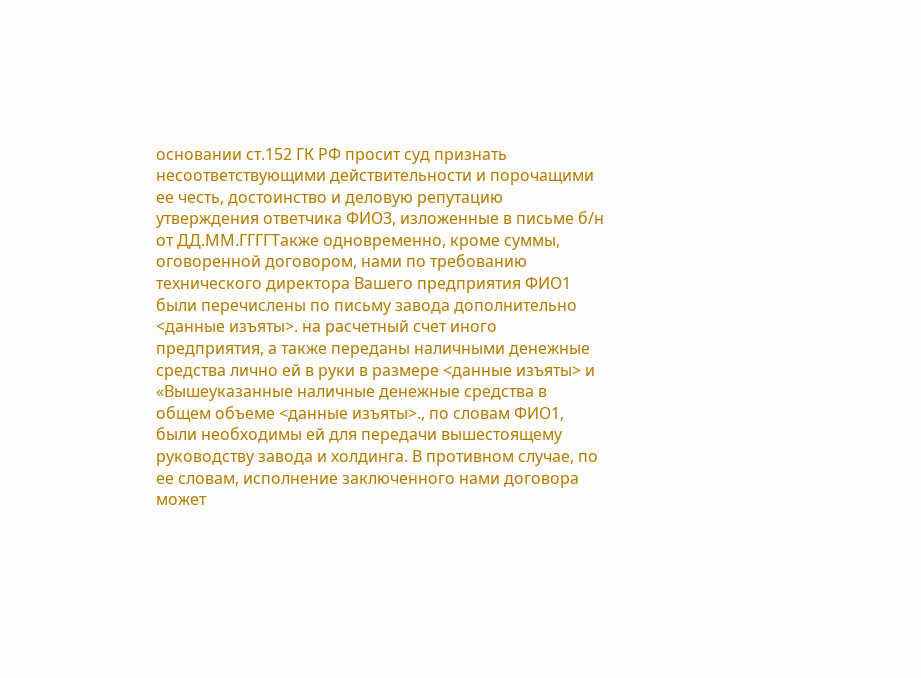основании ст.152 ГК РФ просит суд признать несоответствующими действительности и порочащими ее честь, достоинство и деловую репутацию утверждения ответчика ФИО3, изложенные в письме б/н от ДД.ММ.ГГГГТакже одновременно, кроме суммы, оговоренной договором, нами по требованию технического директора Вашего предприятия ФИО1 были перечислены по письму завода дополнительно <данные изъяты>. на расчетный счет иного предприятия, а также переданы наличными денежные средства лично ей в руки в размере <данные изъяты> и «Вышеуказанные наличные денежные средства в общем объеме <данные изъяты>., по словам ФИО1, были необходимы ей для передачи вышестоящему руководству завода и холдинга. В противном случае, по ее словам, исполнение заключенного нами договора может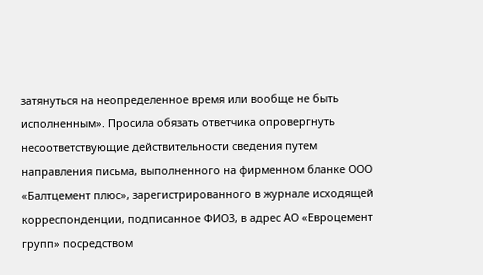затянуться на неопределенное время или вообще не быть исполненным». Просила обязать ответчика опровергнуть несоответствующие действительности сведения путем направления письма, выполненного на фирменном бланке ООО «Балтцемент плюс», зарегистрированного в журнале исходящей корреспонденции, подписанное ФИО3, в адрес АО «Евроцемент групп» посредством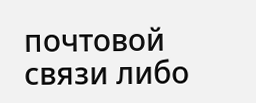почтовой связи либо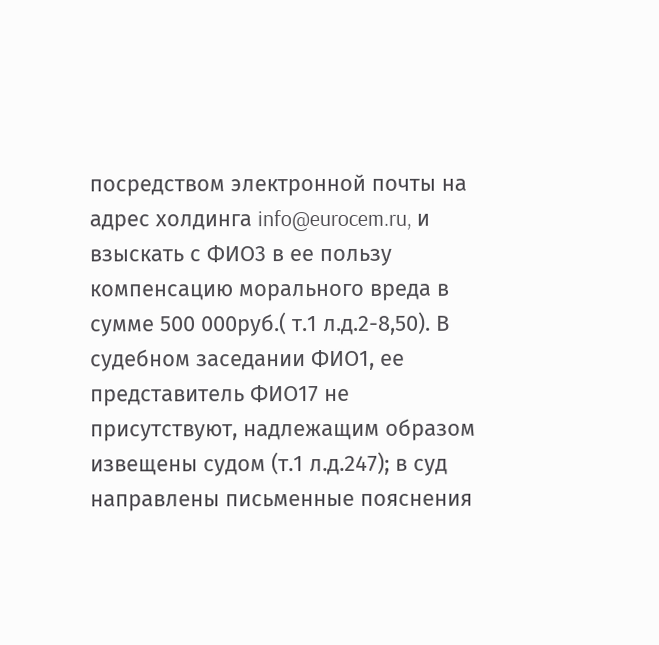посредством электронной почты на адрес холдинга info@eurocem.ru, и взыскать с ФИО3 в ее пользу компенсацию морального вреда в сумме 500 000руб.( т.1 л.д.2-8,50). В судебном заседании ФИО1, ее представитель ФИО17 не присутствуют, надлежащим образом извещены судом (т.1 л.д.247); в суд направлены письменные пояснения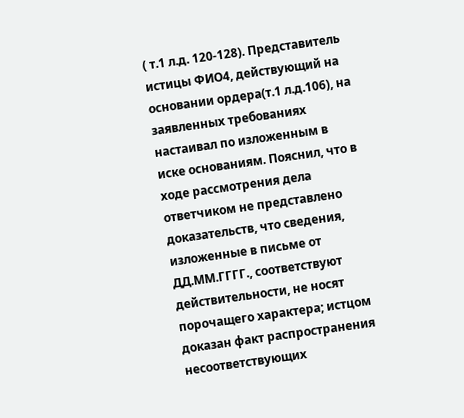( т.1 л.д. 120-128). Представитель истицы ФИО4, действующий на основании ордера(т.1 л.д.106), на заявленных требованиях настаивал по изложенным в иске основаниям. Пояснил, что в ходе рассмотрения дела ответчиком не представлено доказательств, что сведения, изложенные в письме от ДД.ММ.ГГГГ., соответствуют действительности, не носят порочащего характера; истцом доказан факт распространения несоответствующих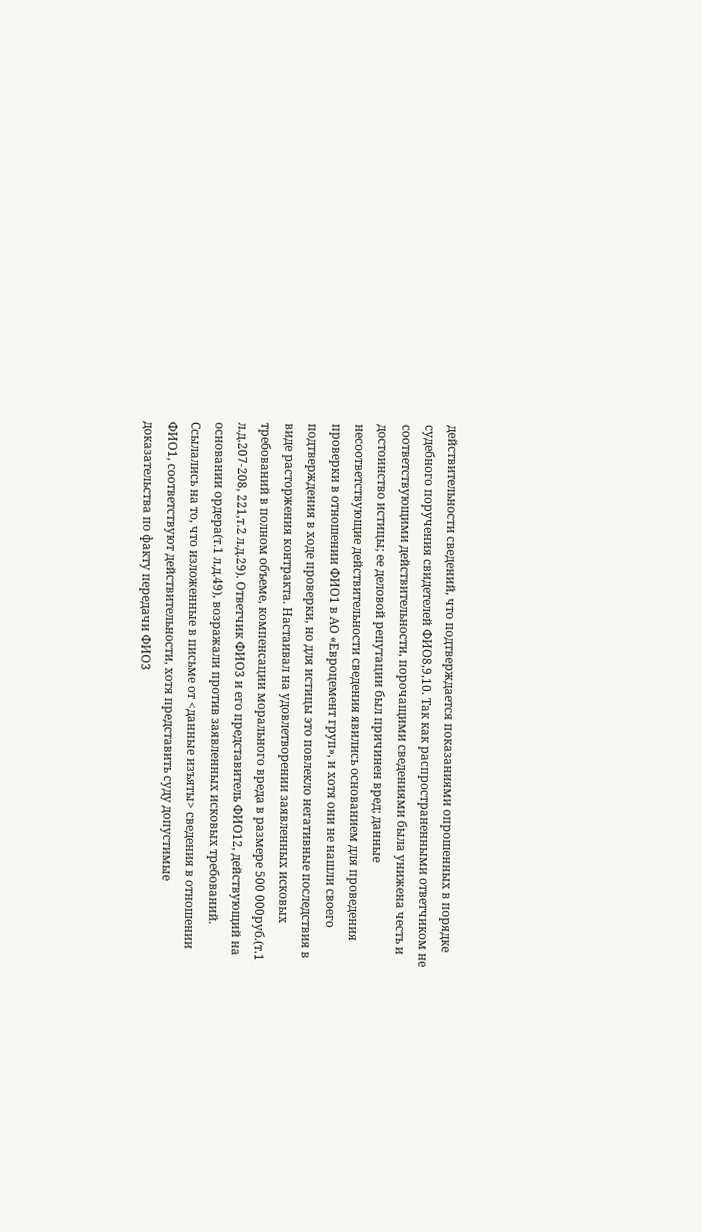действительности сведений, что подтверждается показаниями опрошенных в порядке судебного поручения свидетелей ФИО8,9,10. Так как распространенными ответчиком не соответствующими действительности, порочащими сведениями была унижена честь и достоинство истицы; ее деловой репутации был причинен вред; данные несоответствующие действительности сведения явились основанием для проведения проверки в отношении ФИО1 в АО «Евроцемент груп», и хотя они не нашли своего подтверждения в ходе проверки, но для истицы это повлекло негативные последствия в виде расторжения контракта. Настаивал на удовлетворении заявленных исковых требований в полном объеме, компенсации морального вреда в размере 500 000руб.(т.1 л.д.207-208, 221,т.2 л.д.29). Ответчик ФИО3 и его представитель ФИО12, действующий на основании ордера(т.1 л.д.49), возражали против заявленных исковых требований. Ссылались на то, что изложенные в письме от <данные изъяты> сведения в отношении ФИО1, соответствуют действительности, хотя представить суду допустимые доказательства по факту передачи ФИО3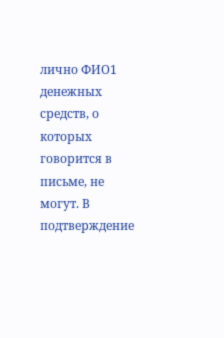лично ФИО1 денежных средств, о которых говорится в письме, не могут. В подтверждение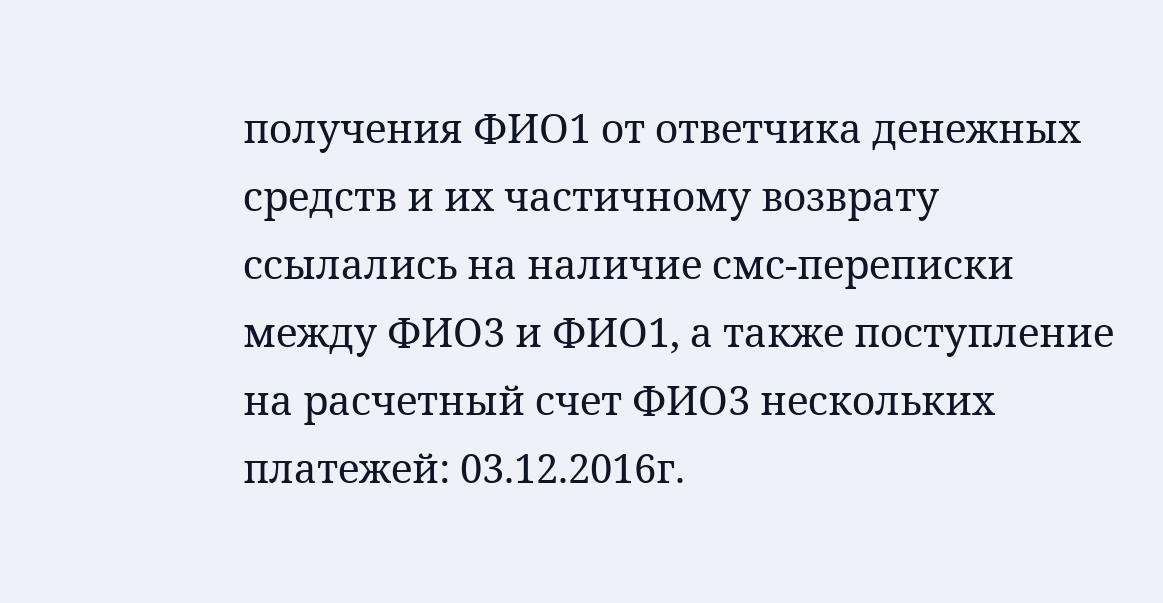получения ФИО1 от ответчика денежных средств и их частичному возврату ссылались на наличие смс-переписки между ФИО3 и ФИО1, а также поступление на расчетный счет ФИО3 нескольких платежей: 03.12.2016г.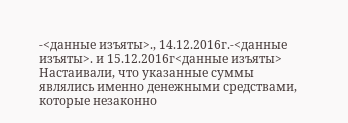-<данные изъяты>., 14.12.2016г.-<данные изъяты>. и 15.12.2016г<данные изъяты> Настаивали, что указанные суммы являлись именно денежными средствами, которые незаконно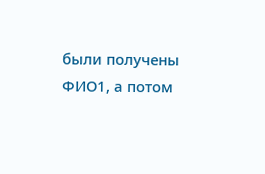были получены ФИО1, а потом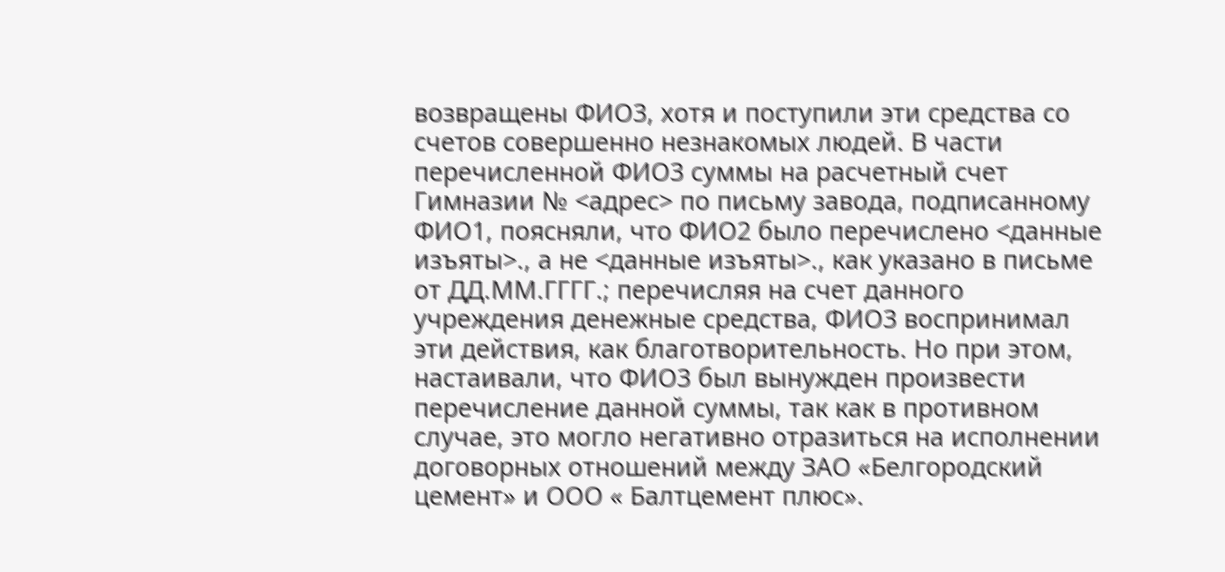возвращены ФИО3, хотя и поступили эти средства со счетов совершенно незнакомых людей. В части перечисленной ФИО3 суммы на расчетный счет Гимназии № <адрес> по письму завода, подписанному ФИО1, поясняли, что ФИО2 было перечислено <данные изъяты>., а не <данные изъяты>., как указано в письме от ДД.ММ.ГГГГ.; перечисляя на счет данного учреждения денежные средства, ФИО3 воспринимал эти действия, как благотворительность. Но при этом, настаивали, что ФИО3 был вынужден произвести перечисление данной суммы, так как в противном случае, это могло негативно отразиться на исполнении договорных отношений между ЗАО «Белгородский цемент» и ООО « Балтцемент плюс».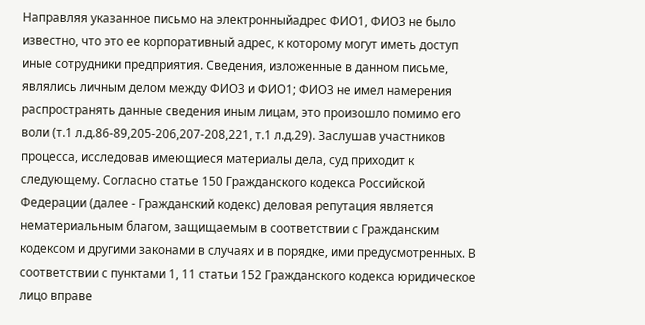Направляя указанное письмо на электронныйадрес ФИО1, ФИО3 не было известно, что это ее корпоративный адрес, к которому могут иметь доступ иные сотрудники предприятия. Сведения, изложенные в данном письме, являлись личным делом между ФИО3 и ФИО1; ФИО3 не имел намерения распространять данные сведения иным лицам, это произошло помимо его воли (т.1 л.д.86-89,205-206,207-208,221, т.1 л.д.29). Заслушав участников процесса, исследовав имеющиеся материалы дела, суд приходит к следующему. Согласно статье 150 Гражданского кодекса Российской Федерации (далее - Гражданский кодекс) деловая репутация является нематериальным благом, защищаемым в соответствии с Гражданским кодексом и другими законами в случаях и в порядке, ими предусмотренных. В соответствии с пунктами 1, 11 статьи 152 Гражданского кодекса юридическое лицо вправе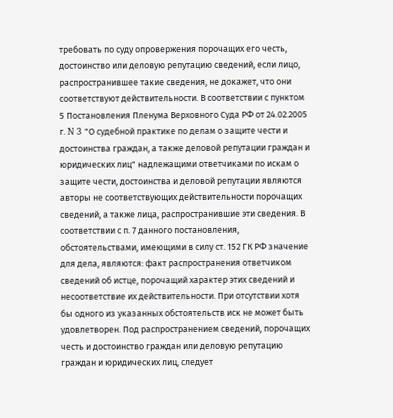требовать по суду опровержения порочащих его честь, достоинство или деловую репутацию сведений, если лицо, распространившее такие сведения, не докажет, что они соответствуют действительности. В соответствии с пунктом 5 Постановления Пленума Верховного Суда РФ от 24.02.2005 г. N 3 "О судебной практике по делам о защите чести и достоинства граждан, а также деловой репутации граждан и юридических лиц" надлежащими ответчиками по искам о защите чести, достоинства и деловой репутации являются авторы не соответствующих действительности порочащих сведений, а также лица, распространившие эти сведения. В соответствии с п. 7 данного постановления, обстоятельствами, имеющими в силу ст. 152 ГК РФ значение для дела, являются: факт распространения ответчиком сведений об истце, порочащий характер этих сведений и несоответствие их действительности. При отсутствии хотя бы одного из указанных обстоятельств иск не может быть удовлетворен. Под распространением сведений, порочащих честь и достоинство граждан или деловую репутацию граждан и юридических лиц, следует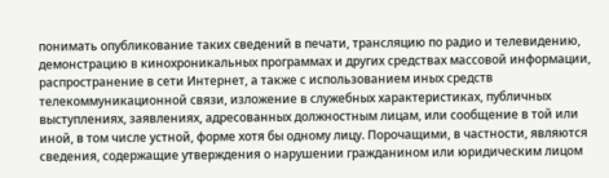понимать опубликование таких сведений в печати, трансляцию по радио и телевидению, демонстрацию в кинохроникальных программах и других средствах массовой информации, распространение в сети Интернет, а также с использованием иных средств телекоммуникационной связи, изложение в служебных характеристиках, публичных выступлениях, заявлениях, адресованных должностным лицам, или сообщение в той или иной, в том числе устной, форме хотя бы одному лицу. Порочащими, в частности, являются сведения, содержащие утверждения о нарушении гражданином или юридическим лицом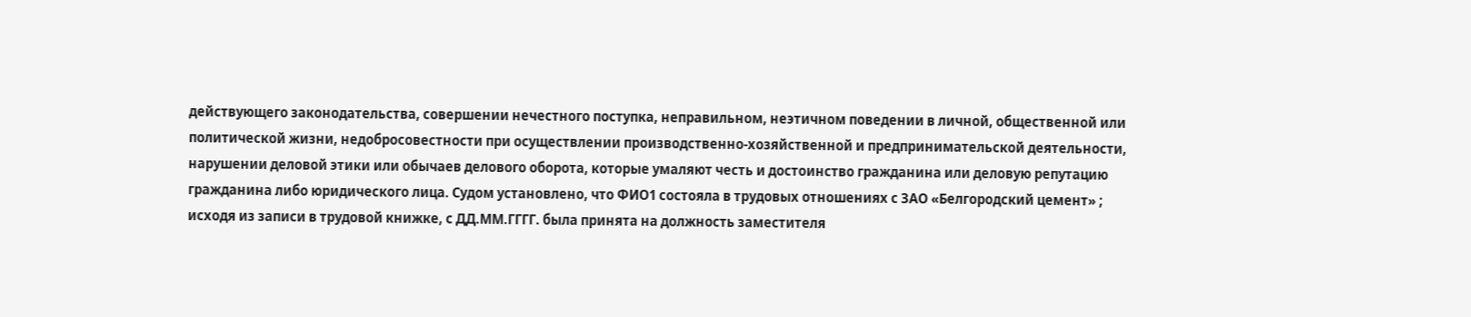действующего законодательства, совершении нечестного поступка, неправильном, неэтичном поведении в личной, общественной или политической жизни, недобросовестности при осуществлении производственно-хозяйственной и предпринимательской деятельности, нарушении деловой этики или обычаев делового оборота, которые умаляют честь и достоинство гражданина или деловую репутацию гражданина либо юридического лица. Судом установлено, что ФИО1 состояла в трудовых отношениях с ЗАО «Белгородский цемент» ; исходя из записи в трудовой книжке, с ДД.ММ.ГГГГ. была принята на должность заместителя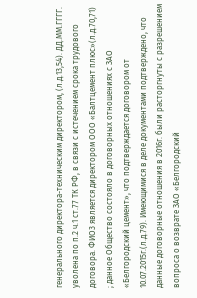генерального директора-техническим директором, (л.д.13,54). ДД.ММ.ГГГГ. уволена по п.2 ч.1 ст.77 ТК РФ, в связи с истечением срока трудового договора. ФИО3 является директором ООО «Балтцемент плюс»(л.д.70,71) ; данное Общество состояло в договорных отношениях с ЗАО «Белгородский цемент», что подтверждается договором от 10.07.2015г.(л.д.79). Имеющимися в деле документами подтверждено, что данные договорные отношения в 2016г. были расторгнуты с разрешением вопроса о возврате ЗАО «Белгородский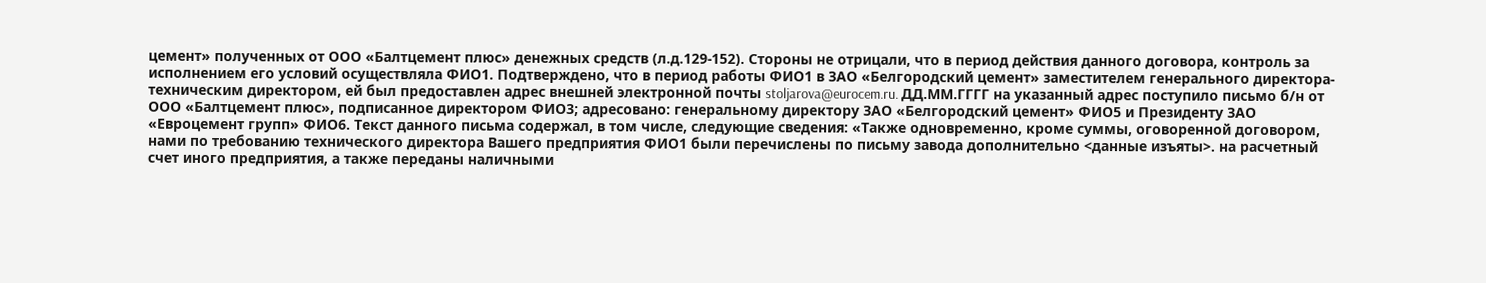цемент» полученных от ООО «Балтцемент плюс» денежных средств (л.д.129-152). Стороны не отрицали, что в период действия данного договора, контроль за исполнением его условий осуществляла ФИО1. Подтверждено, что в период работы ФИО1 в ЗАО «Белгородский цемент» заместителем генерального директора-техническим директором, ей был предоставлен адрес внешней электронной почты stoljarova@eurocem.ru. ДД.ММ.ГГГГ на указанный адрес поступило письмо б/н от ООО «Балтцемент плюс», подписанное директором ФИО3; адресовано: генеральному директору ЗАО «Белгородский цемент» ФИО5 и Президенту ЗАО «Евроцемент групп» ФИО6. Текст данного письма содержал, в том числе, следующие сведения: «Также одновременно, кроме суммы, оговоренной договором, нами по требованию технического директора Вашего предприятия ФИО1 были перечислены по письму завода дополнительно <данные изъяты>. на расчетный счет иного предприятия, а также переданы наличными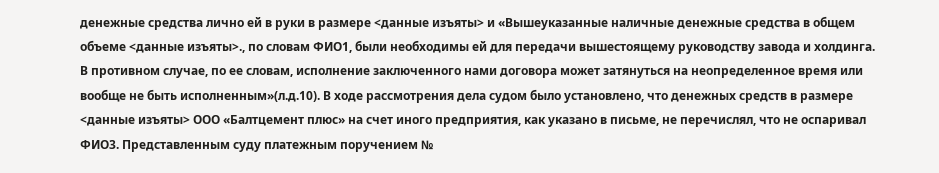денежные средства лично ей в руки в размере <данные изъяты> и «Вышеуказанные наличные денежные средства в общем объеме <данные изъяты>., по словам ФИО1, были необходимы ей для передачи вышестоящему руководству завода и холдинга. В противном случае, по ее словам, исполнение заключенного нами договора может затянуться на неопределенное время или вообще не быть исполненным»(л.д.10). В ходе рассмотрения дела судом было установлено, что денежных средств в размере <данные изъяты> ООО «Балтцемент плюс» на счет иного предприятия, как указано в письме, не перечислял, что не оспаривал ФИО3. Представленным суду платежным поручением №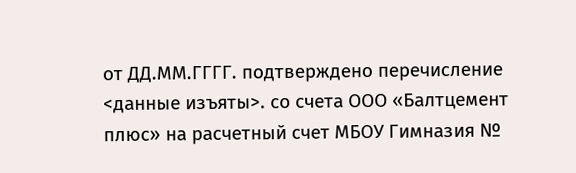от ДД.ММ.ГГГГ. подтверждено перечисление <данные изъяты>. со счета ООО «Балтцемент плюс» на расчетный счет МБОУ Гимназия №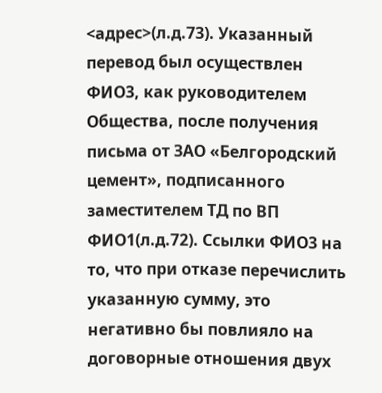<адрес>(л.д.73). Указанный перевод был осуществлен ФИО3, как руководителем Общества, после получения письма от ЗАО «Белгородский цемент», подписанного заместителем ТД по ВП ФИО1(л.д.72). Ссылки ФИО3 на то, что при отказе перечислить указанную сумму, это негативно бы повлияло на договорные отношения двух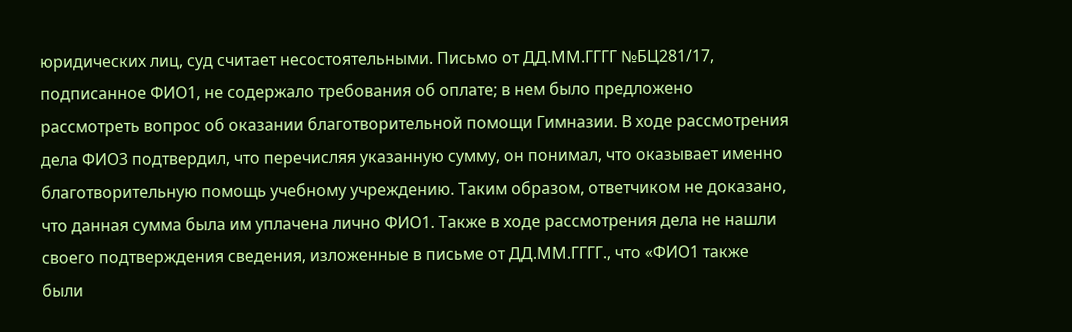юридических лиц, суд считает несостоятельными. Письмо от ДД.ММ.ГГГГ №БЦ281/17, подписанное ФИО1, не содержало требования об оплате; в нем было предложено рассмотреть вопрос об оказании благотворительной помощи Гимназии. В ходе рассмотрения дела ФИО3 подтвердил, что перечисляя указанную сумму, он понимал, что оказывает именно благотворительную помощь учебному учреждению. Таким образом, ответчиком не доказано, что данная сумма была им уплачена лично ФИО1. Также в ходе рассмотрения дела не нашли своего подтверждения сведения, изложенные в письме от ДД.ММ.ГГГГ., что «ФИО1 также были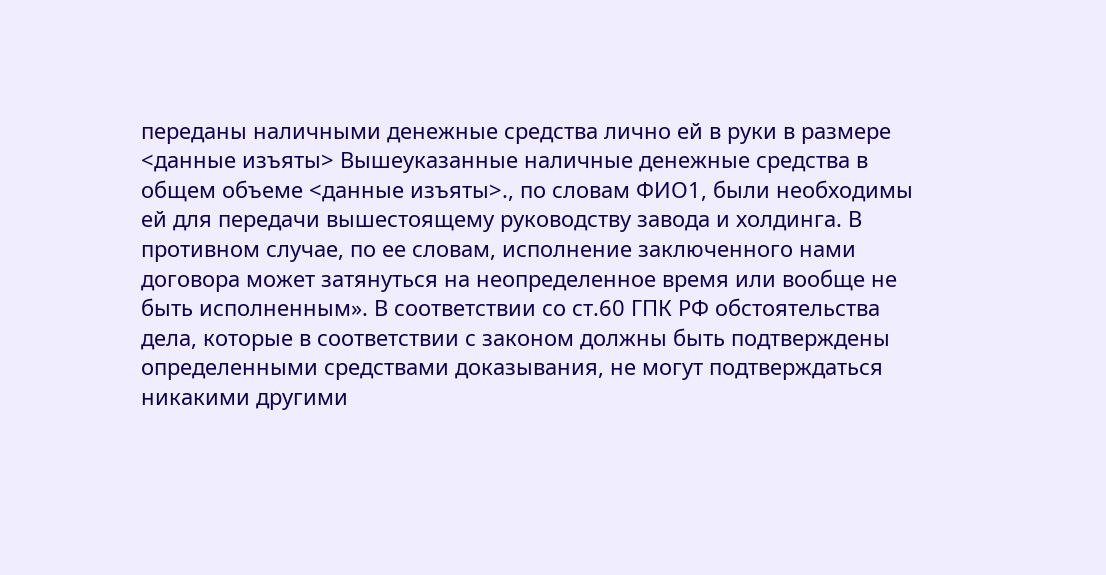переданы наличными денежные средства лично ей в руки в размере <данные изъяты> Вышеуказанные наличные денежные средства в общем объеме <данные изъяты>., по словам ФИО1, были необходимы ей для передачи вышестоящему руководству завода и холдинга. В противном случае, по ее словам, исполнение заключенного нами договора может затянуться на неопределенное время или вообще не быть исполненным». В соответствии со ст.60 ГПК РФ обстоятельства дела, которые в соответствии с законом должны быть подтверждены определенными средствами доказывания, не могут подтверждаться никакими другими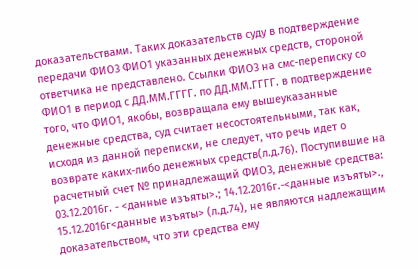доказательствами. Таких доказательств суду в подтверждение передачи ФИО3 ФИО1 указанных денежных средств, стороной ответчика не представлено. Ссылки ФИО3 на смс-переписку со ФИО1 в период с ДД.ММ.ГГГГ. по ДД.ММ.ГГГГ. в подтверждение того, что ФИО1, якобы, возвращала ему вышеуказанные денежные средства, суд считает несостоятельными, так как, исходя из данной переписки, не следует, что речь идет о возврате каких-либо денежных средств(л.д.76). Поступившие на расчетный счет № принадлежащий ФИО3, денежные средства: 03.12.2016г. - <данные изъяты>.; 14.12.2016г.-<данные изъяты>., 15.12.2016г<данные изъяты> (л.д.74), не являются надлежащим доказательством, что эти средства ему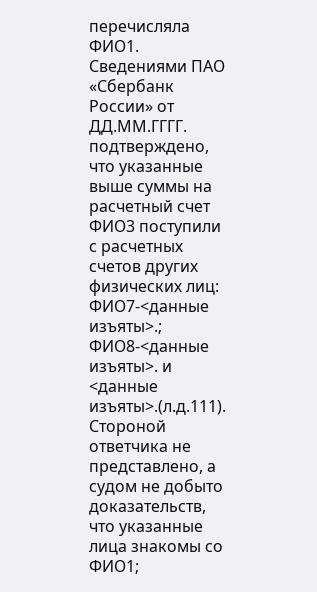перечисляла ФИО1. Сведениями ПАО «Сбербанк России» от ДД.ММ.ГГГГ. подтверждено, что указанные выше суммы на расчетный счет ФИО3 поступили с расчетных счетов других физических лиц: ФИО7-<данные изъяты>.; ФИО8-<данные изъяты>. и <данные изъяты>.(л.д.111). Стороной ответчика не представлено, а судом не добыто доказательств, что указанные лица знакомы со ФИО1;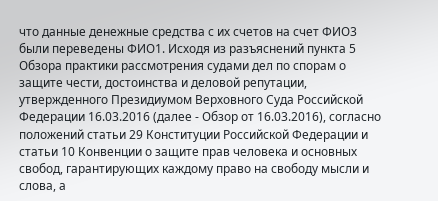что данные денежные средства с их счетов на счет ФИО3 были переведены ФИО1. Исходя из разъяснений пункта 5 Обзора практики рассмотрения судами дел по спорам о защите чести, достоинства и деловой репутации, утвержденного Президиумом Верховного Суда Российской Федерации 16.03.2016 (далее - Обзор от 16.03.2016), согласно положений статьи 29 Конституции Российской Федерации и статьи 10 Конвенции о защите прав человека и основных свобод, гарантирующих каждому право на свободу мысли и слова, а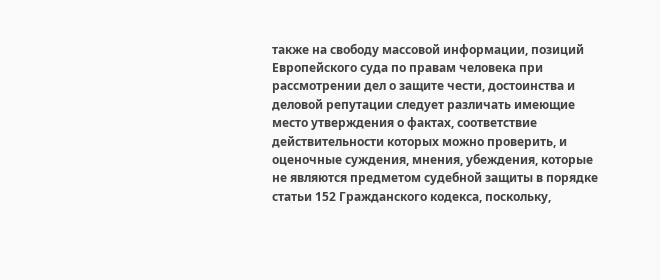также на свободу массовой информации, позиций Европейского суда по правам человека при рассмотрении дел о защите чести, достоинства и деловой репутации следует различать имеющие место утверждения о фактах, соответствие действительности которых можно проверить, и оценочные суждения, мнения, убеждения, которые не являются предметом судебной защиты в порядке статьи 152 Гражданского кодекса, поскольку,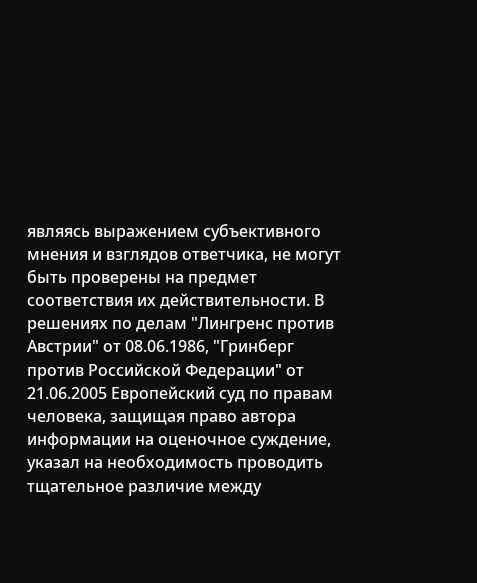являясь выражением субъективного мнения и взглядов ответчика, не могут быть проверены на предмет соответствия их действительности. В решениях по делам "Лингренс против Австрии" от 08.06.1986, "Гринберг против Российской Федерации" от 21.06.2005 Европейский суд по правам человека, защищая право автора информации на оценочное суждение, указал на необходимость проводить тщательное различие между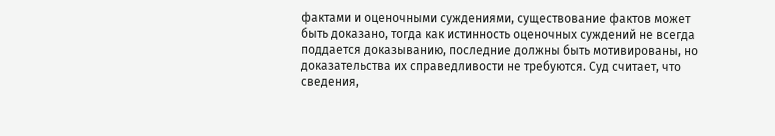фактами и оценочными суждениями, существование фактов может быть доказано, тогда как истинность оценочных суждений не всегда поддается доказыванию, последние должны быть мотивированы, но доказательства их справедливости не требуются. Суд считает, что сведения,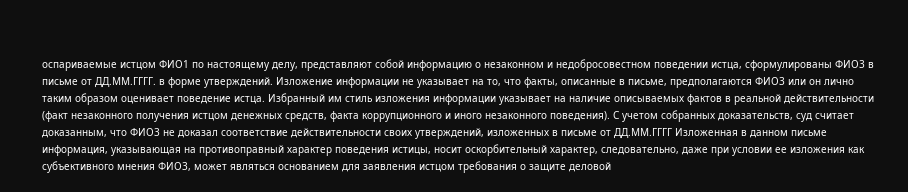оспариваемые истцом ФИО1 по настоящему делу, представляют собой информацию о незаконном и недобросовестном поведении истца, сформулированы ФИО3 в письме от ДД.ММ.ГГГГ. в форме утверждений. Изложение информации не указывает на то, что факты, описанные в письме, предполагаются ФИО3 или он лично таким образом оценивает поведение истца. Избранный им стиль изложения информации указывает на наличие описываемых фактов в реальной действительности (факт незаконного получения истцом денежных средств, факта коррупционного и иного незаконного поведения). С учетом собранных доказательств, суд считает доказанным, что ФИО3 не доказал соответствие действительности своих утверждений, изложенных в письме от ДД.ММ.ГГГГ Изложенная в данном письме информация, указывающая на противоправный характер поведения истицы, носит оскорбительный характер, следовательно, даже при условии ее изложения как субъективного мнения ФИО3, может являться основанием для заявления истцом требования о защите деловой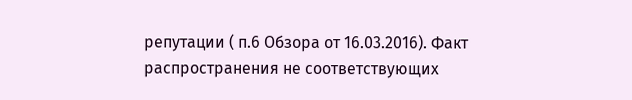репутации ( п.6 Обзора от 16.03.2016). Факт распространения не соответствующих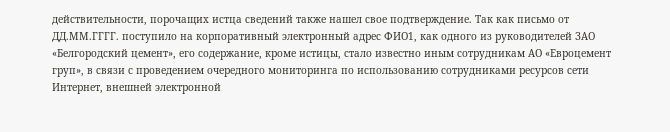действительности, порочащих истца сведений также нашел свое подтверждение. Так как письмо от ДД.ММ.ГГГГ. поступило на корпоративный электронный адрес ФИО1, как одного из руководителей ЗАО «Белгородский цемент», его содержание, кроме истицы, стало известно иным сотрудникам АО «Евроцемент груп», в связи с проведением очередного мониторинга по использованию сотрудниками ресурсов сети Интернет, внешней электронной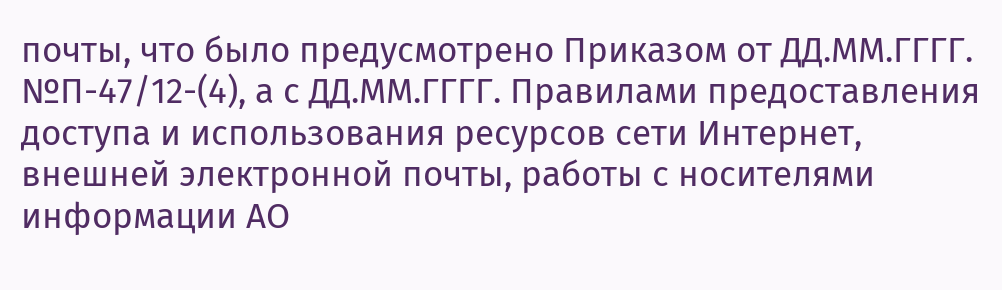почты, что было предусмотрено Приказом от ДД.ММ.ГГГГ. №П-47/12-(4), а с ДД.ММ.ГГГГ. Правилами предоставления доступа и использования ресурсов сети Интернет, внешней электронной почты, работы с носителями информации АО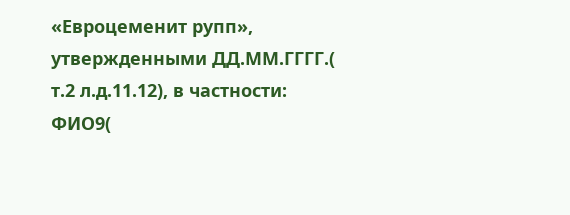«Евроцеменит рупп», утвержденными ДД.ММ.ГГГГ.( т.2 л.д.11.12), в частности: ФИО9(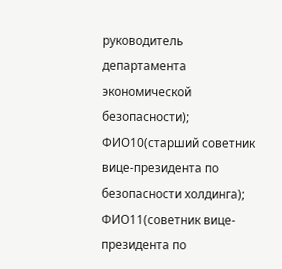руководитель департамента экономической безопасности); ФИО10(старший советник вице-президента по безопасности холдинга); ФИО11(советник вице-президента по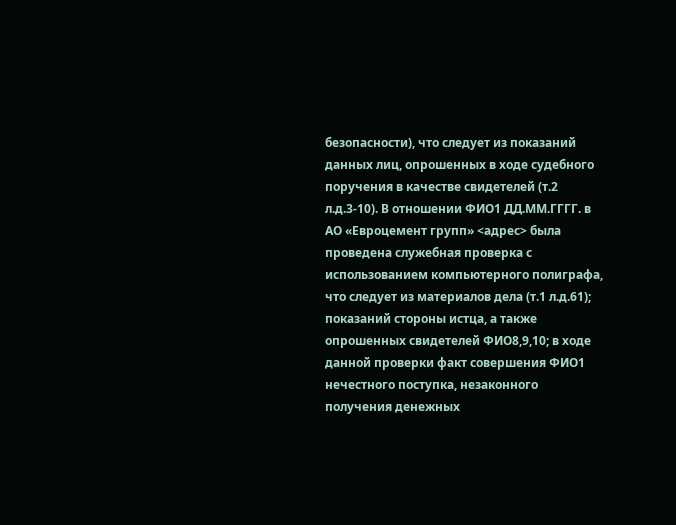безопасности), что следует из показаний данных лиц, опрошенных в ходе судебного поручения в качестве свидетелей (т.2 л.д.3-10). В отношении ФИО1 ДД.ММ.ГГГГ. в АО «Евроцемент групп» <адрес> была проведена служебная проверка с использованием компьютерного полиграфа, что следует из материалов дела (т.1 л.д.61); показаний стороны истца, а также опрошенных свидетелей ФИО8,9,10; в ходе данной проверки факт совершения ФИО1 нечестного поступка, незаконного получения денежных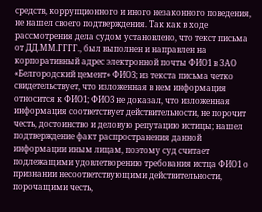средств, коррупционного и иного незаконного поведения, не нашел своего подтверждения. Так как в ходе рассмотрения дела судом установлено, что текст письма от ДД.ММ.ГГГГ., был выполнен и направлен на корпоративный адрес электронной почты ФИО1 в ЗАО «Белгородский цемент» ФИО3; из текста письма четко свидетельствует, что изложенная в нем информация относится к ФИО1; ФИО3 не доказал, что изложенная информация соответствует действительности, не порочит честь, достоинство и деловую репутацию истицы; нашел подтверждение факт распространения данной информации иным лицам, поэтому суд считает подлежащими удовлетворению требования истца ФИО1 о признании несоответствующими действительности, порочащими честь,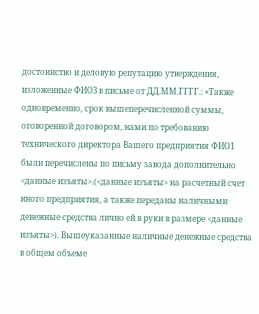достоинство и деловую репутацию утверждения, изложенные ФИО3 в письме от ДД.ММ.ГГГГ.: «Также одновременно, срок вышеперечисленной суммы, оговоренной договором, нами по требованию технического директора Вашего предприятия ФИО1 были перечислены по письму завода дополнительно <данные изъяты>.(<данные изъяты> на расчетный счет иного предприятия, а также переданы наличными денежные средства лично ей в руки в размере <данные изъяты>). Вышеуказанные наличные денежные средства в общем объеме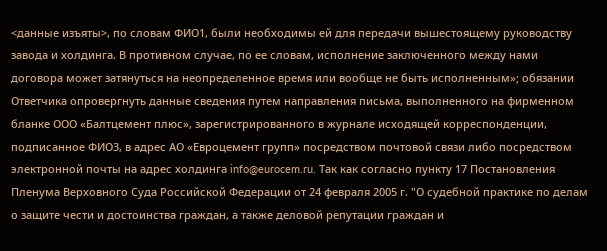<данные изъяты>, по словам ФИО1, были необходимы ей для передачи вышестоящему руководству завода и холдинга. В противном случае, по ее словам, исполнение заключенного между нами договора может затянуться на неопределенное время или вообще не быть исполненным»; обязании Ответчика опровергнуть данные сведения путем направления письма, выполненного на фирменном бланке ООО «Балтцемент плюс», зарегистрированного в журнале исходящей корреспонденции, подписанное ФИО3, в адрес АО «Евроцемент групп» посредством почтовой связи либо посредством электронной почты на адрес холдинга info@eurocem.ru. Так как согласно пункту 17 Постановления Пленума Верховного Суда Российской Федерации от 24 февраля 2005 г. "О судебной практике по делам о защите чести и достоинства граждан, а также деловой репутации граждан и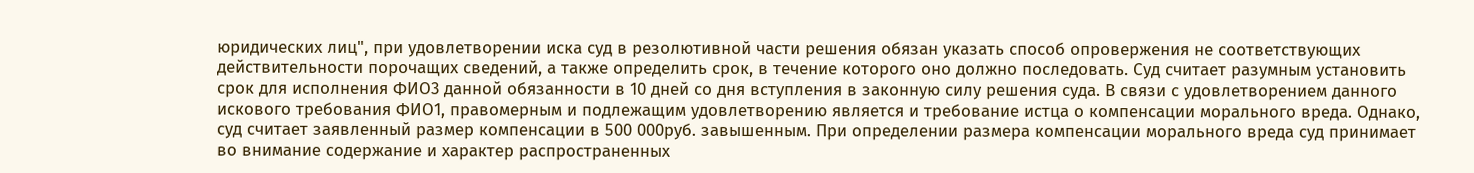юридических лиц", при удовлетворении иска суд в резолютивной части решения обязан указать способ опровержения не соответствующих действительности порочащих сведений, а также определить срок, в течение которого оно должно последовать. Суд считает разумным установить срок для исполнения ФИО3 данной обязанности в 10 дней со дня вступления в законную силу решения суда. В связи с удовлетворением данного искового требования ФИО1, правомерным и подлежащим удовлетворению является и требование истца о компенсации морального вреда. Однако, суд считает заявленный размер компенсации в 500 000руб. завышенным. При определении размера компенсации морального вреда суд принимает во внимание содержание и характер распространенных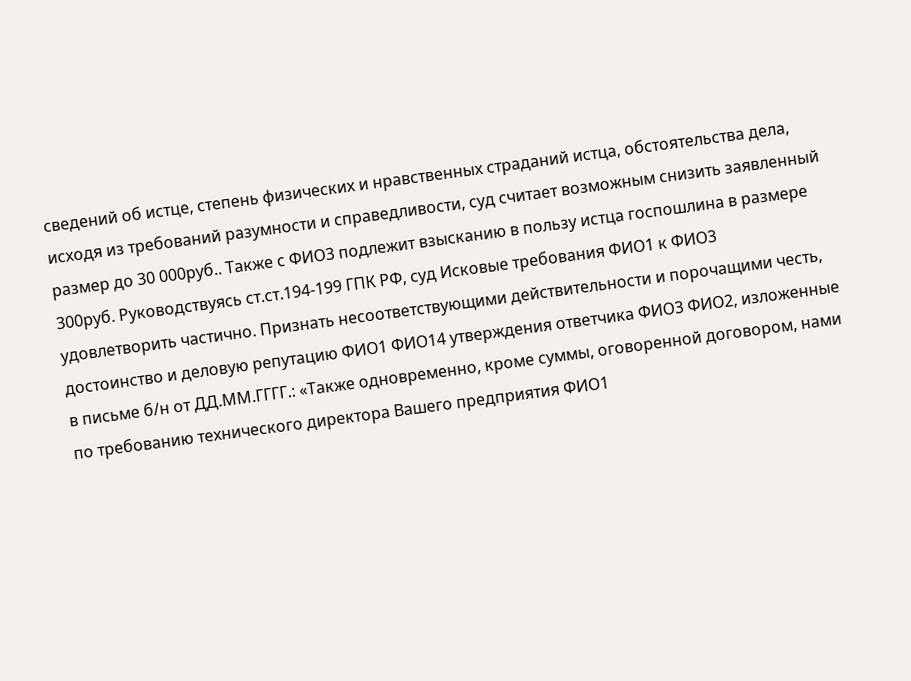сведений об истце, степень физических и нравственных страданий истца, обстоятельства дела, исходя из требований разумности и справедливости, суд считает возможным снизить заявленный размер до 30 000руб.. Также с ФИО3 подлежит взысканию в пользу истца госпошлина в размере 300руб. Руководствуясь ст.ст.194-199 ГПК РФ, суд Исковые требования ФИО1 к ФИО3 удовлетворить частично. Признать несоответствующими действительности и порочащими честь, достоинство и деловую репутацию ФИО1 ФИО14 утверждения ответчика ФИО3 ФИО2, изложенные в письме б/н от ДД.ММ.ГГГГ.: «Также одновременно, кроме суммы, оговоренной договором, нами по требованию технического директора Вашего предприятия ФИО1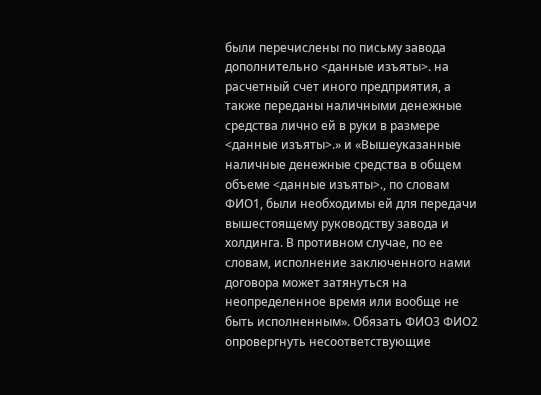были перечислены по письму завода дополнительно <данные изъяты>. на расчетный счет иного предприятия, а также переданы наличными денежные средства лично ей в руки в размере <данные изъяты>.» и «Вышеуказанные наличные денежные средства в общем объеме <данные изъяты>., по словам ФИО1, были необходимы ей для передачи вышестоящему руководству завода и холдинга. В противном случае, по ее словам, исполнение заключенного нами договора может затянуться на неопределенное время или вообще не быть исполненным». Обязать ФИО3 ФИО2 опровергнуть несоответствующие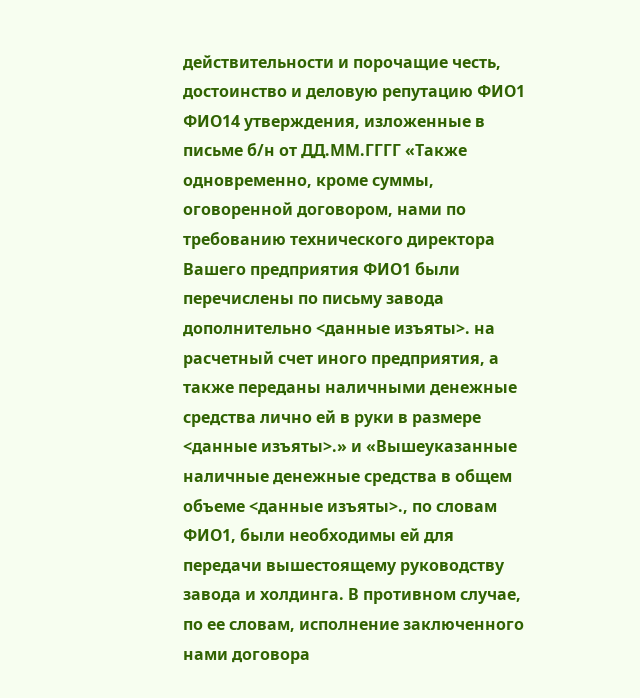действительности и порочащие честь, достоинство и деловую репутацию ФИО1 ФИО14 утверждения, изложенные в письме б/н от ДД.ММ.ГГГГ «Также одновременно, кроме суммы, оговоренной договором, нами по требованию технического директора Вашего предприятия ФИО1 были перечислены по письму завода дополнительно <данные изъяты>. на расчетный счет иного предприятия, а также переданы наличными денежные средства лично ей в руки в размере <данные изъяты>.» и «Вышеуказанные наличные денежные средства в общем объеме <данные изъяты>., по словам ФИО1, были необходимы ей для передачи вышестоящему руководству завода и холдинга. В противном случае, по ее словам, исполнение заключенного нами договора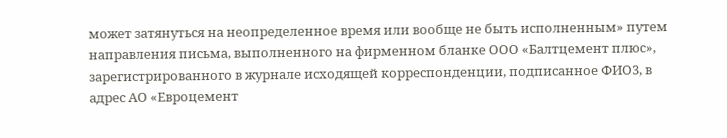может затянуться на неопределенное время или вообще не быть исполненным» путем направления письма, выполненного на фирменном бланке ООО «Балтцемент плюс», зарегистрированного в журнале исходящей корреспонденции, подписанное ФИО3, в адрес АО «Евроцемент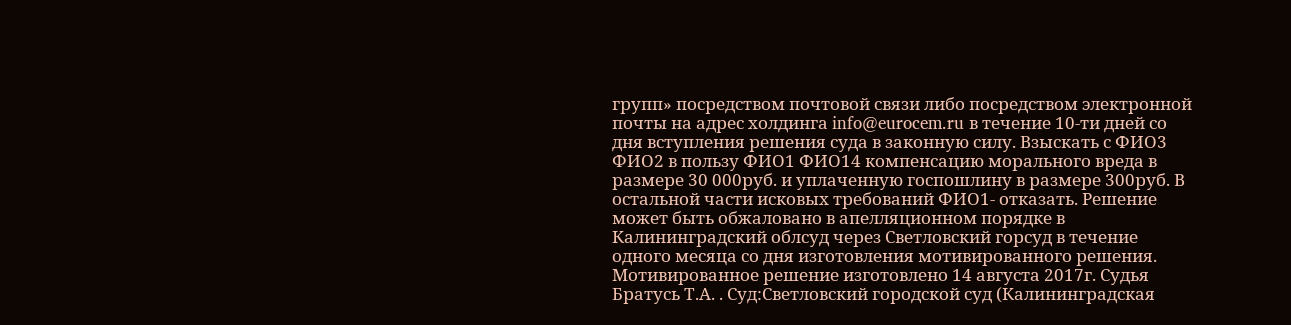групп» посредством почтовой связи либо посредством электронной почты на адрес холдинга info@eurocem.ru в течение 10-ти дней со дня вступления решения суда в законную силу. Взыскать с ФИО3 ФИО2 в пользу ФИО1 ФИО14 компенсацию морального вреда в размере 30 000руб. и уплаченную госпошлину в размере 300руб. В остальной части исковых требований ФИО1- отказать. Решение может быть обжаловано в апелляционном порядке в Калининградский облсуд через Светловский горсуд в течение одного месяца со дня изготовления мотивированного решения. Мотивированное решение изготовлено 14 августа 2017г. Судья Братусь Т.А. . Суд:Светловский городской суд (Калининградская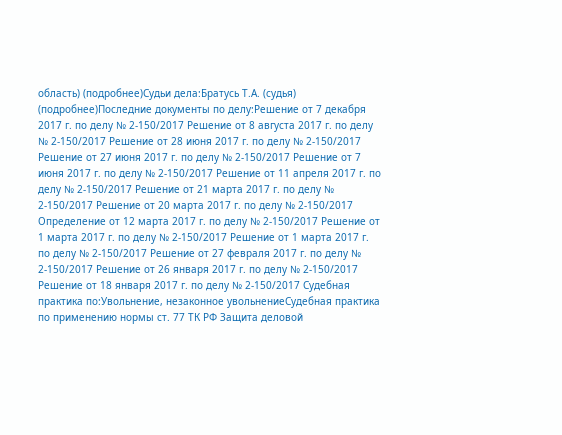область) (подробнее)Судьи дела:Братусь Т.А. (судья) (подробнее)Последние документы по делу:Решение от 7 декабря 2017 г. по делу № 2-150/2017 Решение от 8 августа 2017 г. по делу № 2-150/2017 Решение от 28 июня 2017 г. по делу № 2-150/2017 Решение от 27 июня 2017 г. по делу № 2-150/2017 Решение от 7 июня 2017 г. по делу № 2-150/2017 Решение от 11 апреля 2017 г. по делу № 2-150/2017 Решение от 21 марта 2017 г. по делу № 2-150/2017 Решение от 20 марта 2017 г. по делу № 2-150/2017 Определение от 12 марта 2017 г. по делу № 2-150/2017 Решение от 1 марта 2017 г. по делу № 2-150/2017 Решение от 1 марта 2017 г. по делу № 2-150/2017 Решение от 27 февраля 2017 г. по делу № 2-150/2017 Решение от 26 января 2017 г. по делу № 2-150/2017 Решение от 18 января 2017 г. по делу № 2-150/2017 Судебная практика по:Увольнение, незаконное увольнениеСудебная практика по применению нормы ст. 77 ТК РФ Защита деловой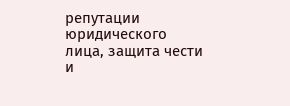репутации юридического лица, защита чести и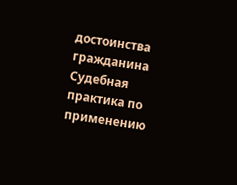достоинства гражданина Судебная практика по применению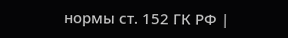нормы ст. 152 ГК РФ |